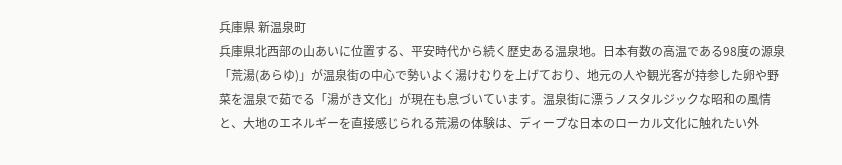兵庫県 新温泉町
兵庫県北西部の山あいに位置する、平安時代から続く歴史ある温泉地。日本有数の高温である98度の源泉「荒湯(あらゆ)」が温泉街の中心で勢いよく湯けむりを上げており、地元の人や観光客が持参した卵や野菜を温泉で茹でる「湯がき文化」が現在も息づいています。温泉街に漂うノスタルジックな昭和の風情と、大地のエネルギーを直接感じられる荒湯の体験は、ディープな日本のローカル文化に触れたい外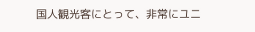国人観光客にとって、非常にユニ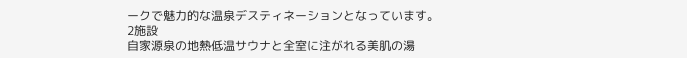ークで魅力的な温泉デスティネーションとなっています。
2施設
自家源泉の地熱低温サウナと全室に注がれる美肌の湯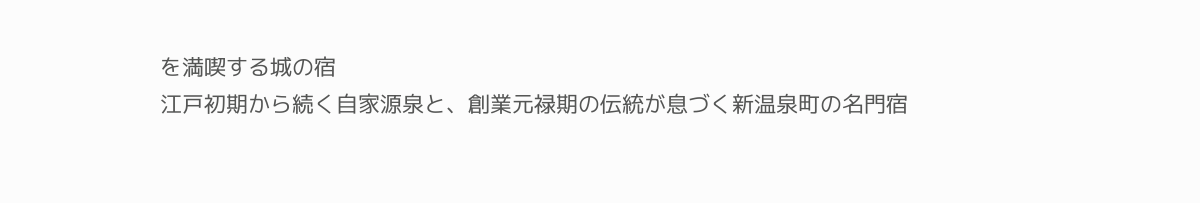を満喫する城の宿
江戸初期から続く自家源泉と、創業元禄期の伝統が息づく新温泉町の名門宿